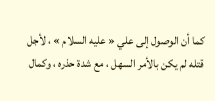كما أن الوصول إلى علي « عليه السلام » ، لأجل قتله لم يكن بالأمر السهل ، مع شدة حذره ، وكمال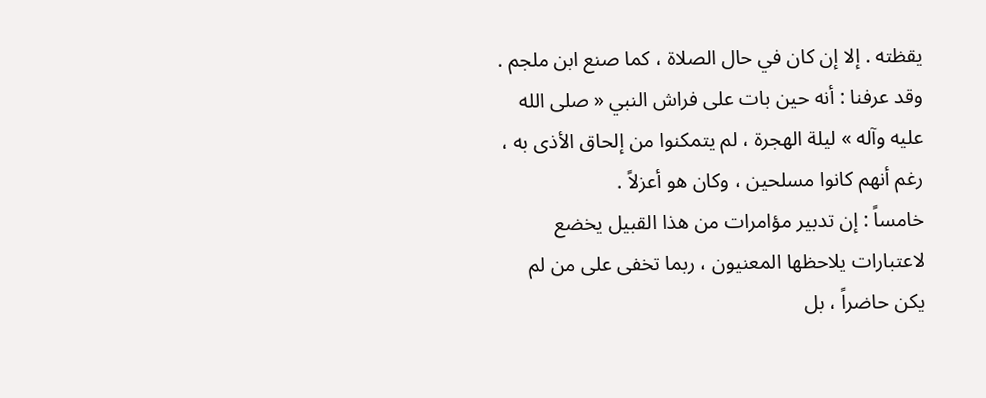يقظته . إلا إن كان في حال الصلاة ، كما صنع ابن ملجم . وقد عرفنا : أنه حين بات على فراش النبي « صلى الله عليه وآله » ليلة الهجرة ، لم يتمكنوا من إلحاق الأذى به ، رغم أنهم كانوا مسلحين ، وكان هو أعزلاً .
خامساً : إن تدبير مؤامرات من هذا القبيل يخضع لاعتبارات يلاحظها المعنيون ، ربما تخفى على من لم يكن حاضراً ، بل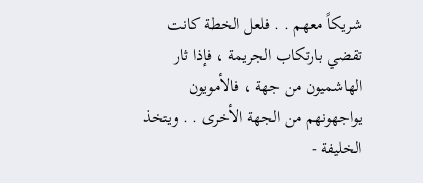شريكاً معهم . . فلعل الخطة كانت تقضي بارتكاب الجريمة ، فإذا ثار الهاشميون من جهة ، فالأمويون يواجهونهم من الجهة الأخرى . . ويتخذ الخليفة -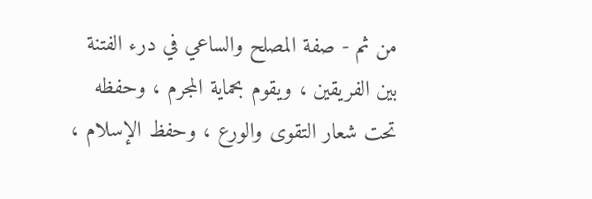من ثم - صفة المصلح والساعي في درء الفتنة بين الفريقين ، ويقوم بحماية المجرم ، وحفظه تحت شعار التقوى والورع ، وحفظ الإسلام ،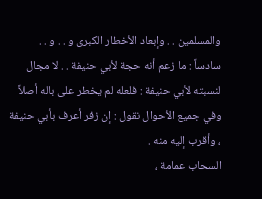والمسلمين . . وإبعاد الأخطار الكبرى و . . و . .
سادساً : ما زعم أنه حجة لأبي حنيفة . . لا مجال لنسبته لأبي حنيفة : فلعله لم يخطر على باله أصلاً وفي جميع الأحوال نقول : إن زفر أعرف بأبي حنيفة ، وأقرب إليه منه .
السحاب عمامة ،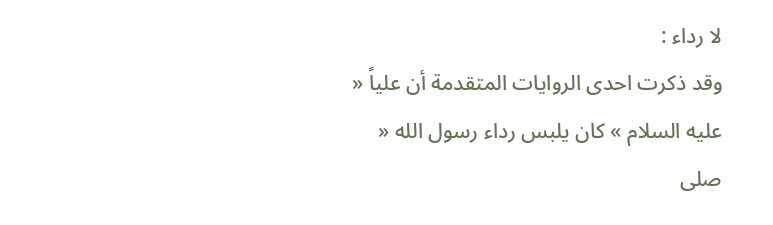لا رداء :
وقد ذكرت احدى الروايات المتقدمة أن علياً « عليه السلام » كان يلبس رداء رسول الله « صلى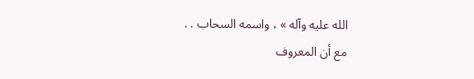الله عليه وآله » ، واسمه السحاب . .
مع أن المعروف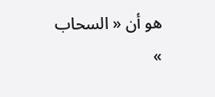هو أن « السحاب »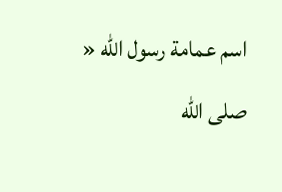اسم عمامة رسول الله « صلى الله